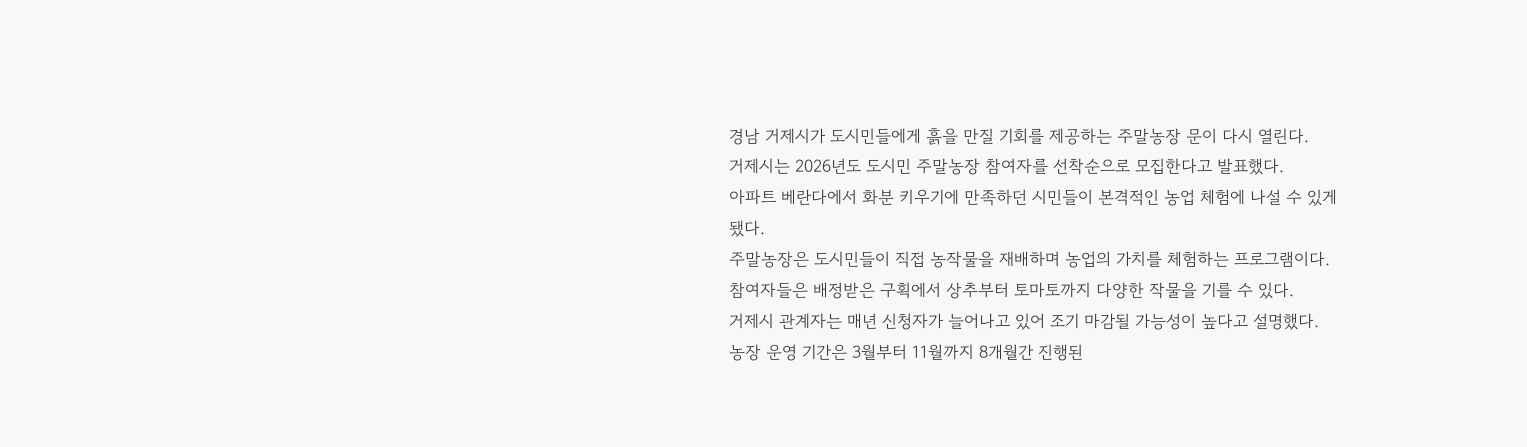경남 거제시가 도시민들에게 흙을 만질 기회를 제공하는 주말농장 문이 다시 열린다.
거제시는 2026년도 도시민 주말농장 참여자를 선착순으로 모집한다고 발표했다.
아파트 베란다에서 화분 키우기에 만족하던 시민들이 본격적인 농업 체험에 나설 수 있게 됐다.
주말농장은 도시민들이 직접 농작물을 재배하며 농업의 가치를 체험하는 프로그램이다.
참여자들은 배정받은 구획에서 상추부터 토마토까지 다양한 작물을 기를 수 있다.
거제시 관계자는 매년 신청자가 늘어나고 있어 조기 마감될 가능성이 높다고 설명했다.
농장 운영 기간은 3월부터 11월까지 8개월간 진행된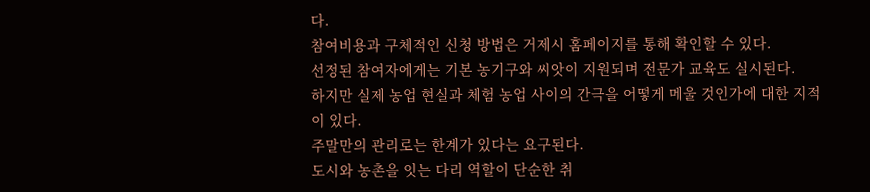다.
참여비용과 구체적인 신청 방법은 거제시 홈페이지를 통해 확인할 수 있다.
선정된 참여자에게는 기본 농기구와 씨앗이 지원되며 전문가 교육도 실시된다.
하지만 실제 농업 현실과 체험 농업 사이의 간극을 어떻게 메울 것인가에 대한 지적이 있다.
주말만의 관리로는 한계가 있다는 요구된다.
도시와 농촌을 잇는 다리 역할이 단순한 취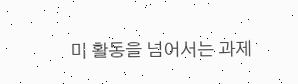미 활동을 넘어서는 과제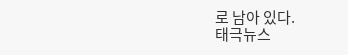로 남아 있다.
태극뉴스